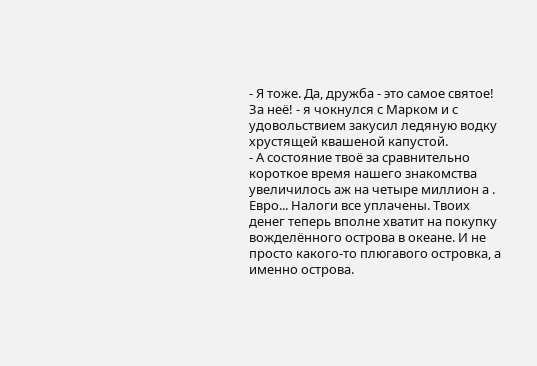- Я тоже. Да, дружба - это самое святое! За неё! - я чокнулся с Марком и с удовольствием закусил ледяную водку хрустящей квашеной капустой.
- А состояние твоё за сравнительно короткое время нашего знакомства увеличилось аж на четыре миллион а . Евро... Налоги все уплачены. Твоих денег теперь вполне хватит на покупку вожделённого острова в океане. И не просто какого-то плюгавого островка, а именно острова.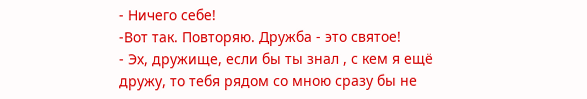- Ничего себе!
-Вот так. Повторяю. Дружба - это святое!
- Эх, дружище, если бы ты знал , с кем я ещё дружу, то тебя рядом со мною сразу бы не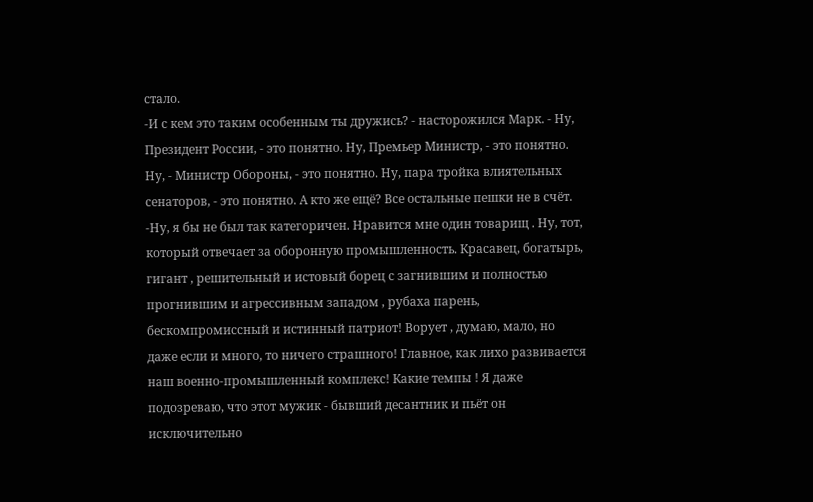стало.
-И с кем это таким особенным ты дружись? - насторожился Марк. - Ну, Президент России, - это понятно. Ну, Премьер Министр, - это понятно. Ну, - Министр Обороны, - это понятно. Ну, пара тройка влиятельных сенаторов, - это понятно. А кто же ещё? Все остальные пешки не в счёт.
-Ну, я бы не был так категоричен. Нравится мне один товарищ . Ну, тот, который отвечает за оборонную промышленность. Красавец, богатырь, гигант , решительный и истовый борец с загнившим и полностью прогнившим и агрессивным западом , рубаха парень, бескомпромиссный и истинный патриот! Ворует , думаю, мало, но даже если и много, то ничего страшного! Главное, как лихо развивается наш военно-промышленный комплекс! Какие темпы ! Я даже подозреваю, что этот мужик - бывший десантник и пьёт он исключительно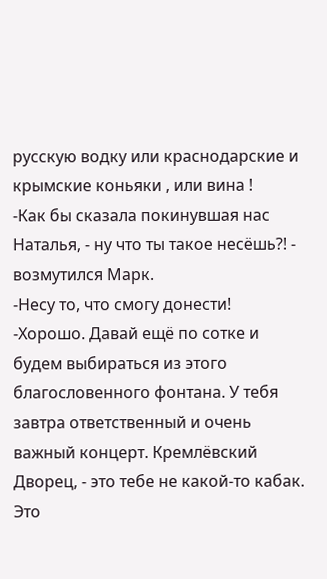русскую водку или краснодарские и крымские коньяки , или вина !
-Как бы сказала покинувшая нас Наталья, - ну что ты такое несёшь?! - возмутился Марк.
-Несу то, что смогу донести!
-Хорошо. Давай ещё по сотке и будем выбираться из этого благословенного фонтана. У тебя завтра ответственный и очень важный концерт. Кремлёвский Дворец, - это тебе не какой-то кабак. Это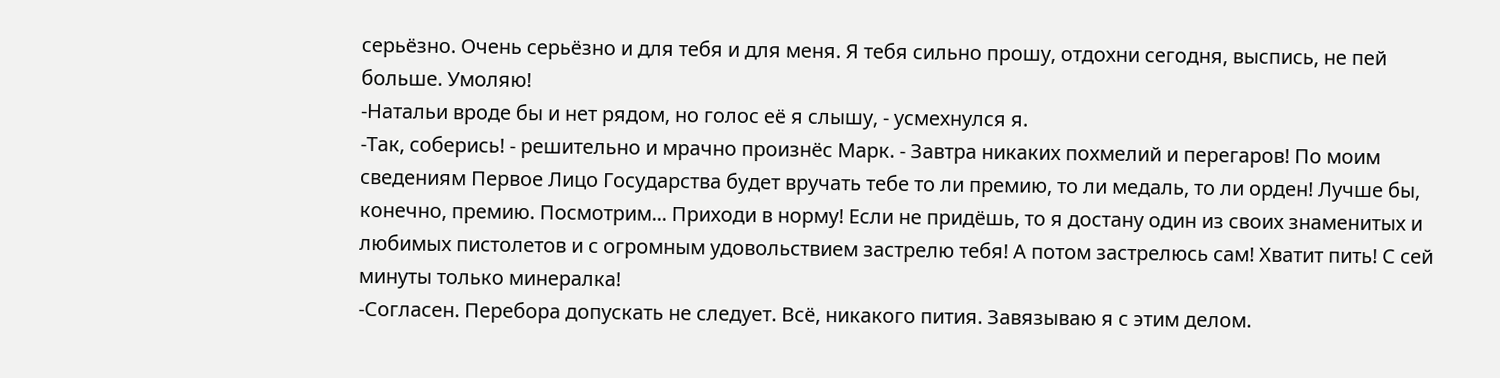серьёзно. Очень серьёзно и для тебя и для меня. Я тебя сильно прошу, отдохни сегодня, выспись, не пей больше. Умоляю!
-Натальи вроде бы и нет рядом, но голос её я слышу, - усмехнулся я.
-Так, соберись! - решительно и мрачно произнёс Марк. - Завтра никаких похмелий и перегаров! По моим сведениям Первое Лицо Государства будет вручать тебе то ли премию, то ли медаль, то ли орден! Лучше бы, конечно, премию. Посмотрим... Приходи в норму! Если не придёшь, то я достану один из своих знаменитых и любимых пистолетов и с огромным удовольствием застрелю тебя! А потом застрелюсь сам! Хватит пить! С сей минуты только минералка!
-Согласен. Перебора допускать не следует. Всё, никакого пития. Завязываю я с этим делом.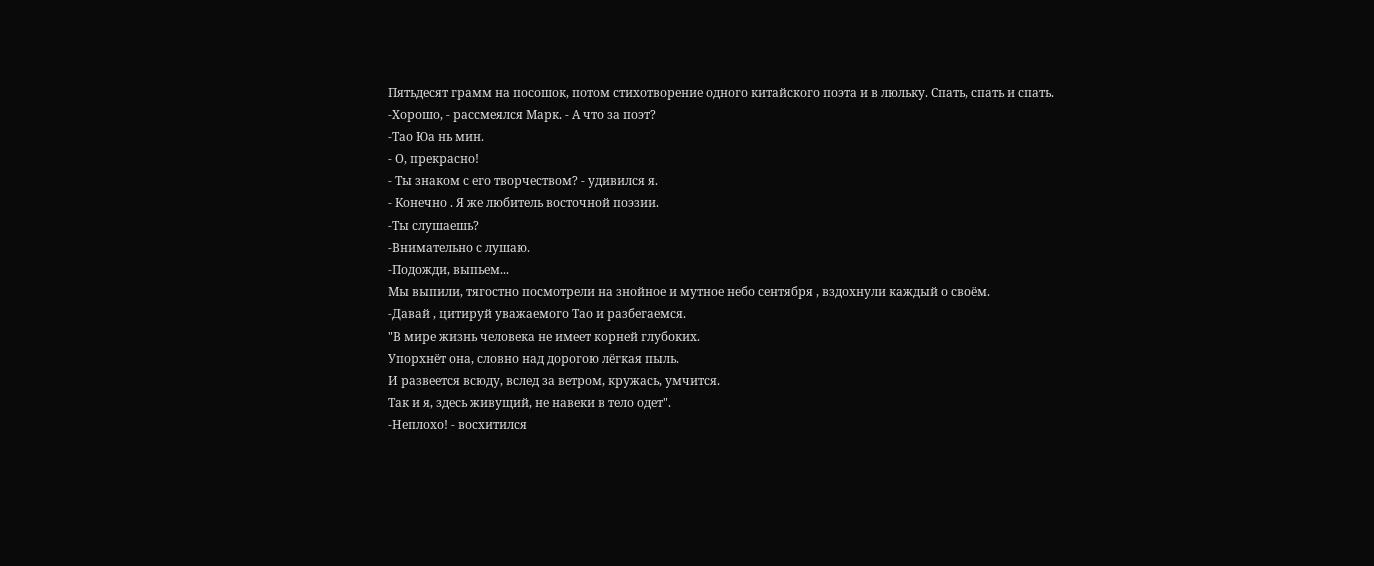Пятьдесят грамм на посошок, потом стихотворение одного китайского поэта и в люльку. Спать, спать и спать.
-Хорошо, - рассмеялся Марк. - А что за поэт?
-Тао Юа нь мин.
- О, прекрасно!
- Ты знаком с его творчеством? - удивился я.
- Конечно . Я же любитель восточной поэзии.
-Ты слушаешь?
-Внимательно с лушаю.
-Подожди, выпьем...
Мы выпили, тягостно посмотрели на знойное и мутное небо сентября , вздохнули каждый о своём.
-Давай , цитируй уважаемого Тао и разбегаемся.
"В мире жизнь человека не имеет корней глубоких.
Упорхнёт она, словно над дорогою лёгкая пыль.
И развеется всюду, вслед за ветром, кружась, умчится.
Так и я, здесь живущий, не навеки в тело одет".
-Неплохо! - восхитился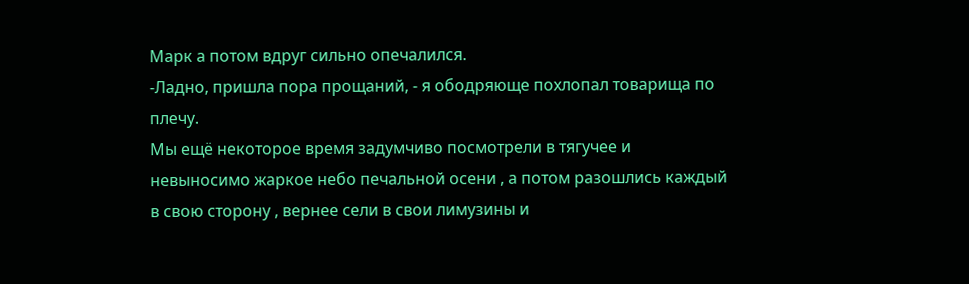Марк а потом вдруг сильно опечалился.
-Ладно, пришла пора прощаний, - я ободряюще похлопал товарища по плечу.
Мы ещё некоторое время задумчиво посмотрели в тягучее и невыносимо жаркое небо печальной осени , а потом разошлись каждый в свою сторону , вернее сели в свои лимузины и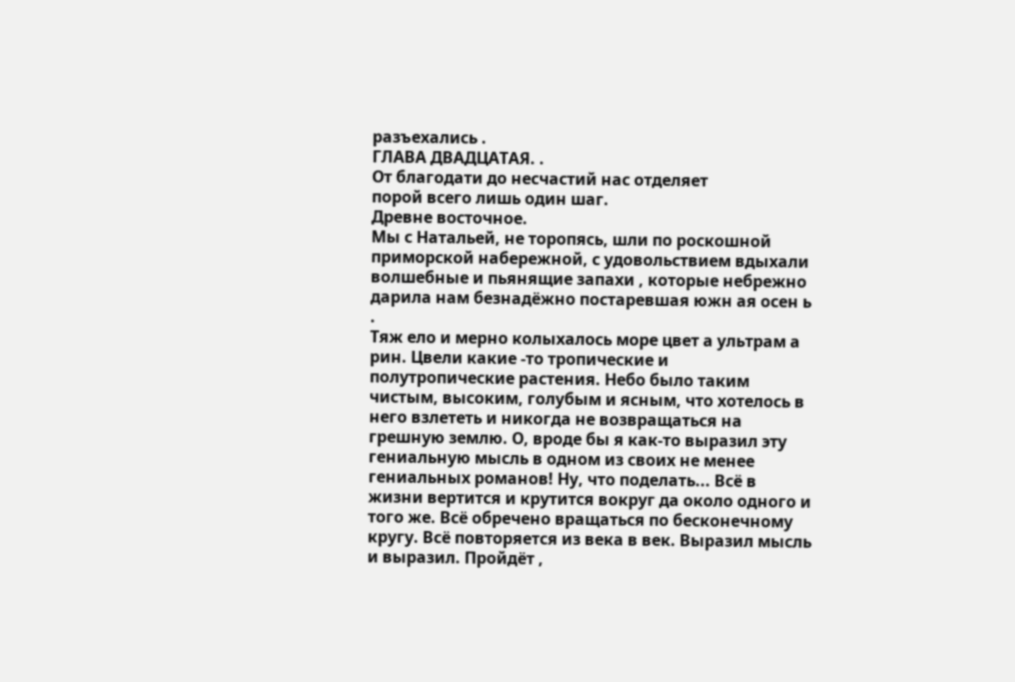разъехались .
ГЛАВА ДВАДЦАТАЯ. .
От благодати до несчастий нас отделяет
порой всего лишь один шаг.
Древне восточное.
Мы с Натальей, не торопясь, шли по роскошной приморской набережной, с удовольствием вдыхали волшебные и пьянящие запахи , которые небрежно дарила нам безнадёжно постаревшая южн ая осен ь .
Тяж ело и мерно колыхалось море цвет а ультрам а рин. Цвели какие -то тропические и полутропические растения. Небо было таким чистым, высоким, голубым и ясным, что хотелось в него взлететь и никогда не возвращаться на грешную землю. О, вроде бы я как-то выразил эту гениальную мысль в одном из своих не менее гениальных романов! Ну, что поделать... Всё в жизни вертится и крутится вокруг да около одного и того же. Всё обречено вращаться по бесконечному кругу. Всё повторяется из века в век. Выразил мысль и выразил. Пройдёт ,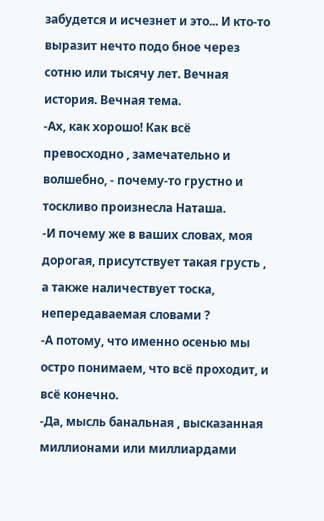забудется и исчезнет и это... И кто-то выразит нечто подо бное через сотню или тысячу лет. Вечная история. Вечная тема.
-Ах, как хорошо! Как всё превосходно , замечательно и волшебно, - почему-то грустно и тоскливо произнесла Наташа.
-И почему же в ваших словах, моя дорогая, присутствует такая грусть , а также наличествует тоска, непередаваемая словами ?
-А потому, что именно осенью мы остро понимаем, что всё проходит, и всё конечно.
-Да, мысль банальная , высказанная миллионами или миллиардами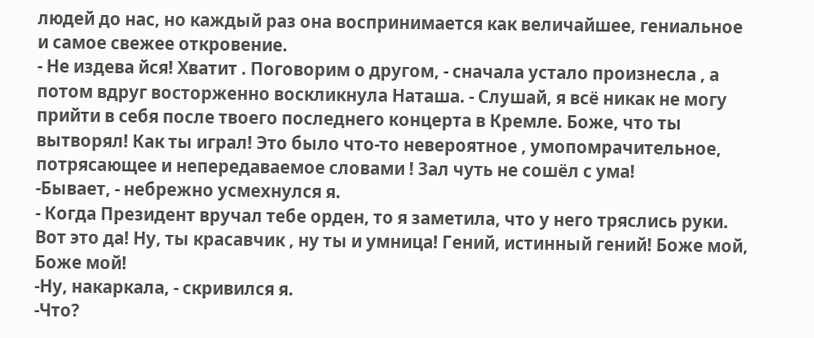людей до нас, но каждый раз она воспринимается как величайшее, гениальное и самое свежее откровение.
- Не издева йся! Хватит . Поговорим о другом, - сначала устало произнесла , а потом вдруг восторженно воскликнула Наташа. - Слушай, я всё никак не могу прийти в себя после твоего последнего концерта в Кремле. Боже, что ты вытворял! Как ты играл! Это было что-то невероятное , умопомрачительное, потрясающее и непередаваемое словами ! Зал чуть не сошёл с ума!
-Бывает, - небрежно усмехнулся я.
- Когда Президент вручал тебе орден, то я заметила, что у него тряслись руки. Вот это да! Ну, ты красавчик , ну ты и умница! Гений, истинный гений! Боже мой, Боже мой!
-Ну, накаркала, - скривился я.
-Что?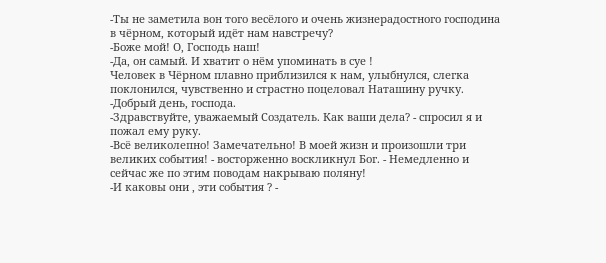-Ты не заметила вон того весёлого и очень жизнерадостного господина в чёрном, который идёт нам навстречу?
-Боже мой! О, Господь наш!
-Да, он самый. И хватит о нём упоминать в суе !
Человек в Чёрном плавно приблизился к нам, улыбнулся, слегка поклонился, чувственно и страстно поцеловал Наташину ручку.
-Добрый день, господа.
-Здравствуйте, уважаемый Создатель. Как ваши дела? - спросил я и пожал ему руку.
-Всё великолепно! Замечательно! В моей жизн и произошли три великих события! - восторженно воскликнул Бог. - Немедленно и сейчас же по этим поводам накрываю поляну!
-И каковы они , эти события ? -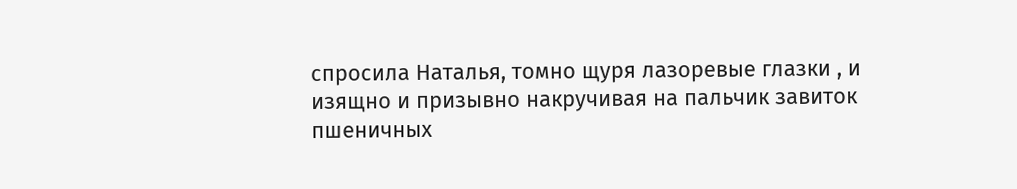спросила Наталья, томно щуря лазоревые глазки , и изящно и призывно накручивая на пальчик завиток пшеничных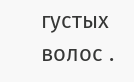густых волос .